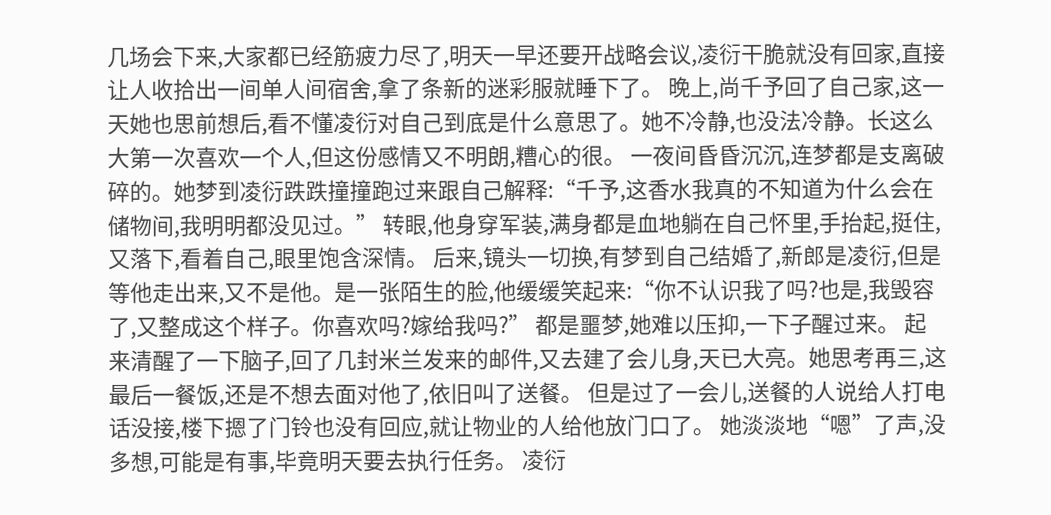几场会下来,大家都已经筋疲力尽了,明天一早还要开战略会议,凌衍干脆就没有回家,直接让人收拾出一间单人间宿舍,拿了条新的迷彩服就睡下了。 晚上,尚千予回了自己家,这一天她也思前想后,看不懂凌衍对自己到底是什么意思了。她不冷静,也没法冷静。长这么大第一次喜欢一个人,但这份感情又不明朗,糟心的很。 一夜间昏昏沉沉,连梦都是支离破碎的。她梦到凌衍跌跌撞撞跑过来跟自己解释:“千予,这香水我真的不知道为什么会在储物间,我明明都没见过。” 转眼,他身穿军装,满身都是血地躺在自己怀里,手抬起,挺住,又落下,看着自己,眼里饱含深情。 后来,镜头一切换,有梦到自己结婚了,新郎是凌衍,但是等他走出来,又不是他。是一张陌生的脸,他缓缓笑起来:“你不认识我了吗?也是,我毁容了,又整成这个样子。你喜欢吗?嫁给我吗?” 都是噩梦,她难以压抑,一下子醒过来。 起来清醒了一下脑子,回了几封米兰发来的邮件,又去建了会儿身,天已大亮。她思考再三,这最后一餐饭,还是不想去面对他了,依旧叫了送餐。 但是过了一会儿,送餐的人说给人打电话没接,楼下摁了门铃也没有回应,就让物业的人给他放门口了。 她淡淡地“嗯”了声,没多想,可能是有事,毕竟明天要去执行任务。 凌衍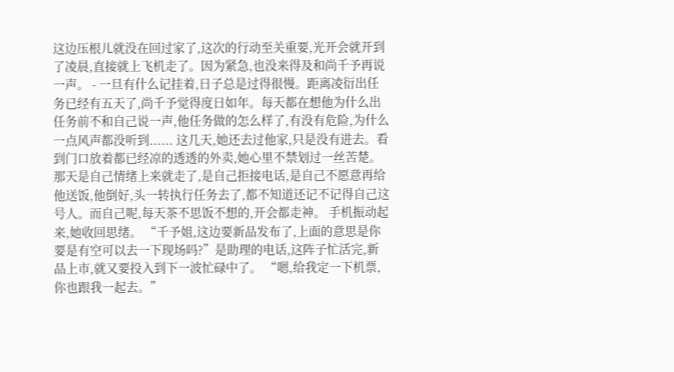这边压根儿就没在回过家了,这次的行动至关重要,光开会就开到了凌晨,直接就上飞机走了。因为紧急,也没来得及和尚千予再说一声。 - 一旦有什么记挂着,日子总是过得很慢。距离凌衍出任务已经有五天了,尚千予觉得度日如年。每天都在想他为什么出任务前不和自己说一声,他任务做的怎么样了,有没有危险,为什么一点风声都没听到...... 这几天,她还去过他家,只是没有进去。看到门口放着都已经凉的透透的外卖,她心里不禁划过一丝苦楚。 那天是自己情绪上来就走了,是自己拒接电话,是自己不愿意再给他送饭,他倒好,头一转执行任务去了,都不知道还记不记得自己这号人。而自己呢,每天茶不思饭不想的,开会都走神。 手机振动起来,她收回思绪。 “千予姐,这边要新品发布了,上面的意思是你要是有空可以去一下现场吗?”是助理的电话,这阵子忙活完,新品上市,就又要投入到下一波忙碌中了。 “嗯,给我定一下机票,你也跟我一起去。”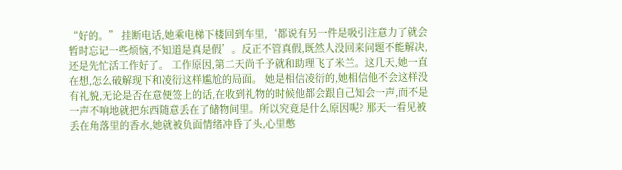“好的。” 挂断电话,她乘电梯下楼回到车里,‘都说有另一件是吸引注意力了就会暂时忘记一些烦恼,不知道是真是假’。反正不管真假,既然人没回来问题不能解决,还是先忙活工作好了。 工作原因,第二天尚千予就和助理飞了米兰。这几天,她一直在想,怎么破解现下和凌衍这样尴尬的局面。 她是相信凌衍的,她相信他不会这样没有礼貌,无论是否在意便签上的话,在收到礼物的时候他都会跟自己知会一声,而不是一声不响地就把东西随意丢在了储物间里。所以究竟是什么原因呢? 那天一看见被丢在角落里的香水,她就被负面情绪冲昏了头,心里憋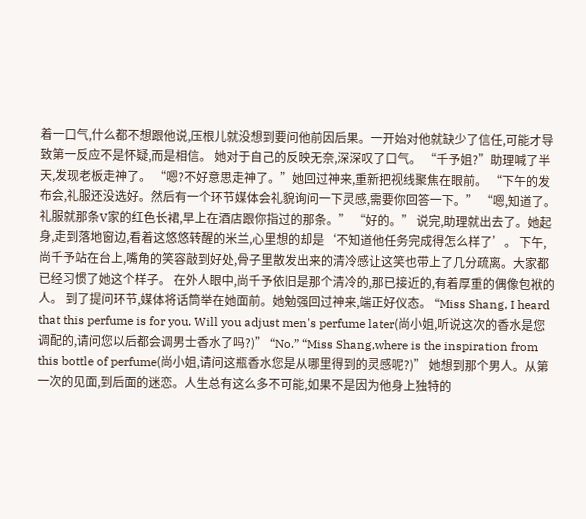着一口气,什么都不想跟他说,压根儿就没想到要问他前因后果。一开始对他就缺少了信任,可能才导致第一反应不是怀疑,而是相信。 她对于自己的反映无奈,深深叹了口气。 “千予姐?”助理喊了半天,发现老板走神了。 “嗯?不好意思走神了。”她回过神来,重新把视线聚焦在眼前。 “下午的发布会,礼服还没选好。然后有一个环节媒体会礼貌询问一下灵感,需要你回答一下。” “嗯,知道了。礼服就那条V家的红色长裙,早上在酒店跟你指过的那条。” “好的。” 说完,助理就出去了。她起身,走到落地窗边,看着这悠悠转醒的米兰,心里想的却是‘不知道他任务完成得怎么样了’。 下午,尚千予站在台上,嘴角的笑容敲到好处,骨子里散发出来的清冷感让这笑也带上了几分疏离。大家都已经习惯了她这个样子。 在外人眼中,尚千予依旧是那个清冷的,那已接近的,有着厚重的偶像包袱的人。 到了提问环节,媒体将话筒举在她面前。她勉强回过神来,端正好仪态。 “Miss Shang, I heard that this perfume is for you. Will you adjust men's perfume later(尚小姐,听说这次的香水是您调配的,请问您以后都会调男士香水了吗?)” “No.” “Miss Shang,where is the inspiration from this bottle of perfume(尚小姐,请问这瓶香水您是从哪里得到的灵感呢?)” 她想到那个男人。从第一次的见面,到后面的迷恋。人生总有这么多不可能,如果不是因为他身上独特的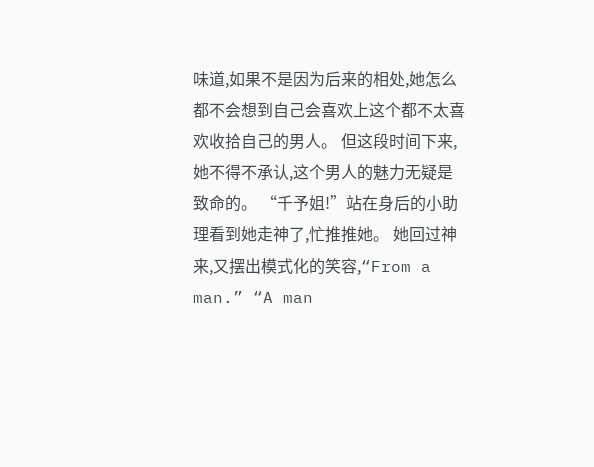味道,如果不是因为后来的相处,她怎么都不会想到自己会喜欢上这个都不太喜欢收拾自己的男人。 但这段时间下来,她不得不承认,这个男人的魅力无疑是致命的。 “千予姐!”站在身后的小助理看到她走神了,忙推推她。 她回过神来,又摆出模式化的笑容,“From a man.” “A man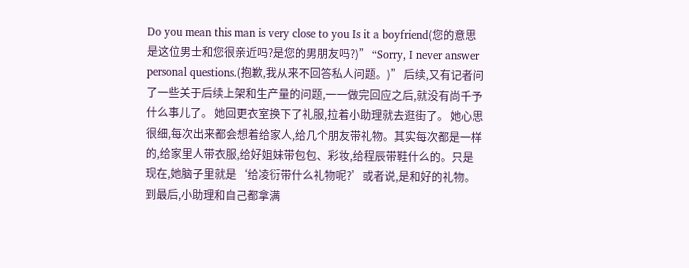Do you mean this man is very close to you Is it a boyfriend(您的意思是这位男士和您很亲近吗?是您的男朋友吗?)” “Sorry, I never answer personal questions.(抱歉,我从来不回答私人问题。)” 后续,又有记者问了一些关于后续上架和生产量的问题,一一做完回应之后,就没有尚千予什么事儿了。 她回更衣室换下了礼服,拉着小助理就去逛街了。 她心思很细,每次出来都会想着给家人,给几个朋友带礼物。其实每次都是一样的,给家里人带衣服,给好姐妹带包包、彩妆,给程辰带鞋什么的。只是现在,她脑子里就是‘给凌衍带什么礼物呢?’或者说,是和好的礼物。 到最后,小助理和自己都拿满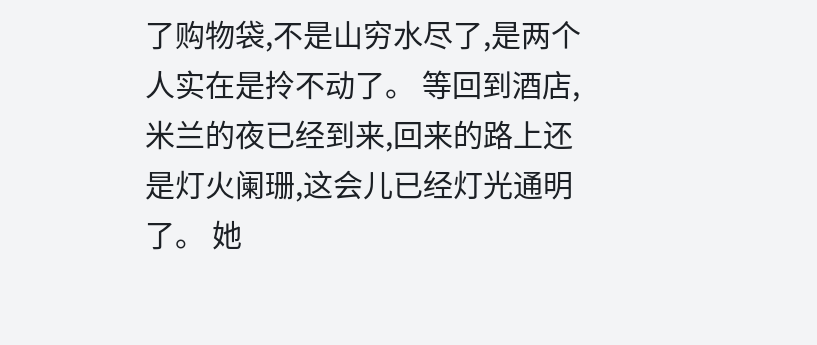了购物袋,不是山穷水尽了,是两个人实在是拎不动了。 等回到酒店,米兰的夜已经到来,回来的路上还是灯火阑珊,这会儿已经灯光通明了。 她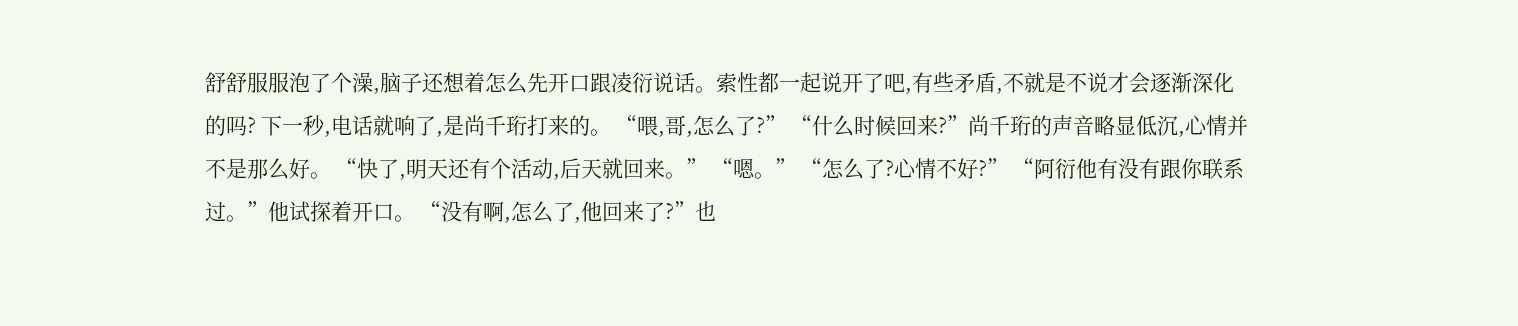舒舒服服泡了个澡,脑子还想着怎么先开口跟凌衍说话。索性都一起说开了吧,有些矛盾,不就是不说才会逐渐深化的吗? 下一秒,电话就响了,是尚千珩打来的。 “喂,哥,怎么了?” “什么时候回来?”尚千珩的声音略显低沉,心情并不是那么好。 “快了,明天还有个活动,后天就回来。” “嗯。” “怎么了?心情不好?” “阿衍他有没有跟你联系过。”他试探着开口。 “没有啊,怎么了,他回来了?”也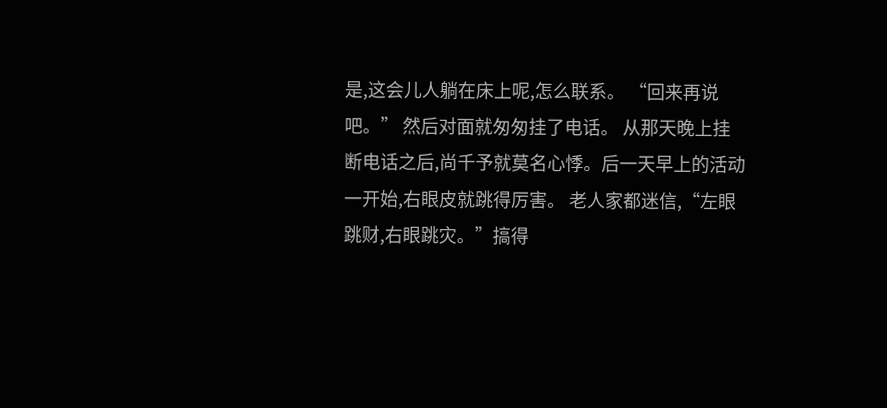是,这会儿人躺在床上呢,怎么联系。 “回来再说吧。” 然后对面就匆匆挂了电话。 从那天晚上挂断电话之后,尚千予就莫名心悸。后一天早上的活动一开始,右眼皮就跳得厉害。 老人家都迷信,“左眼跳财,右眼跳灾。”搞得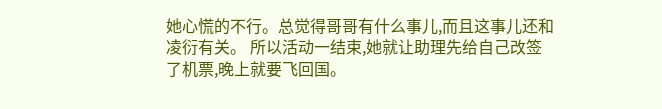她心慌的不行。总觉得哥哥有什么事儿,而且这事儿还和凌衍有关。 所以活动一结束,她就让助理先给自己改签了机票,晚上就要飞回国。